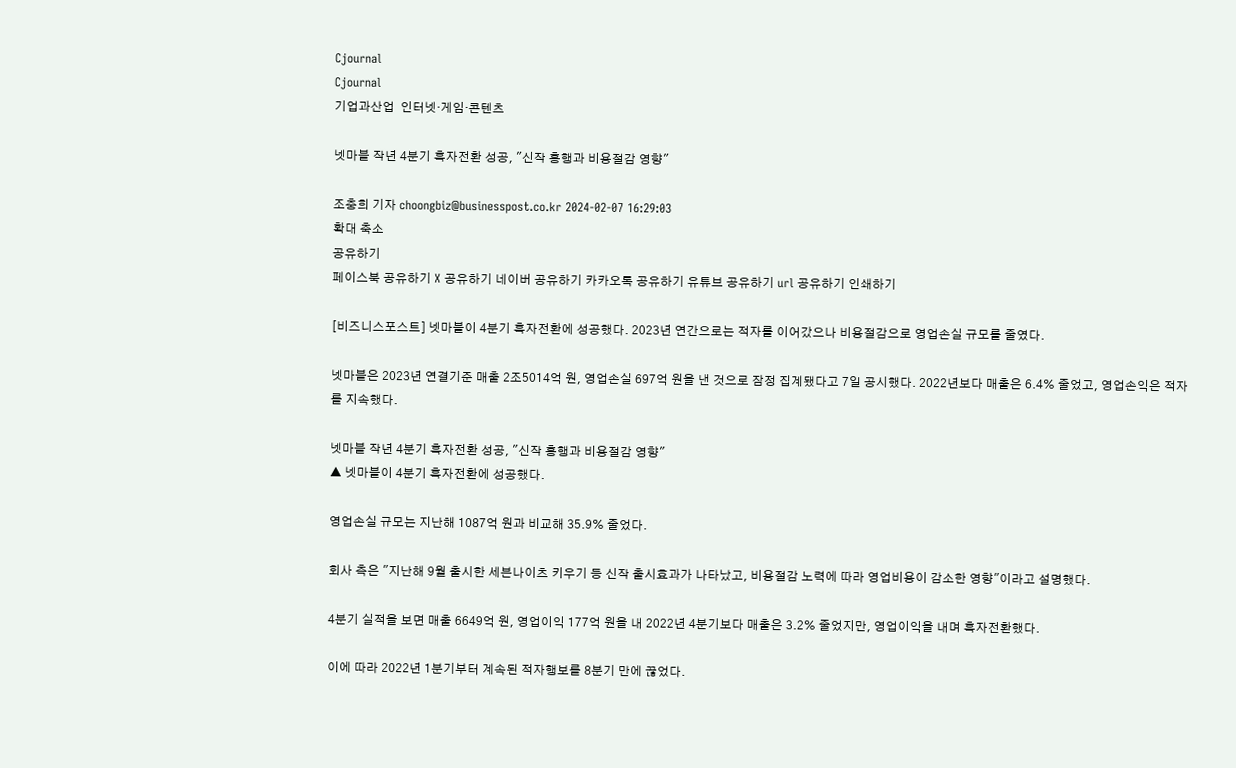Cjournal
Cjournal
기업과산업  인터넷·게임·콘텐츠

넷마블 작년 4분기 흑자전환 성공, "신작 흥행과 비용절감 영향"

조충희 기자 choongbiz@businesspost.co.kr 2024-02-07 16:29:03
확대 축소
공유하기
페이스북 공유하기 X 공유하기 네이버 공유하기 카카오톡 공유하기 유튜브 공유하기 url 공유하기 인쇄하기

[비즈니스포스트] 넷마블이 4분기 흑자전환에 성공했다. 2023년 연간으로는 적자를 이어갔으나 비용절감으로 영업손실 규모를 줄였다.

넷마블은 2023년 연결기준 매출 2조5014억 원, 영업손실 697억 원을 낸 것으로 잠정 집계됐다고 7일 공시했다. 2022년보다 매출은 6.4% 줄었고, 영업손익은 적자를 지속했다.

넷마블 작년 4분기 흑자전환 성공, "신작 흥행과 비용절감 영향"
▲ 넷마블이 4분기 흑자전환에 성공했다.

영업손실 규모는 지난해 1087억 원과 비교해 35.9% 줄었다.

회사 측은 "지난해 9월 출시한 세븐나이츠 키우기 등 신작 출시효과가 나타났고, 비용절감 노력에 따라 영업비용이 감소한 영향"이라고 설명했다.

4분기 실적을 보면 매출 6649억 원, 영업이익 177억 원을 내 2022년 4분기보다 매출은 3.2% 줄었지만, 영업이익을 내며 흑자전환했다.

이에 따라 2022년 1분기부터 계속된 적자행보를 8분기 만에 끊었다.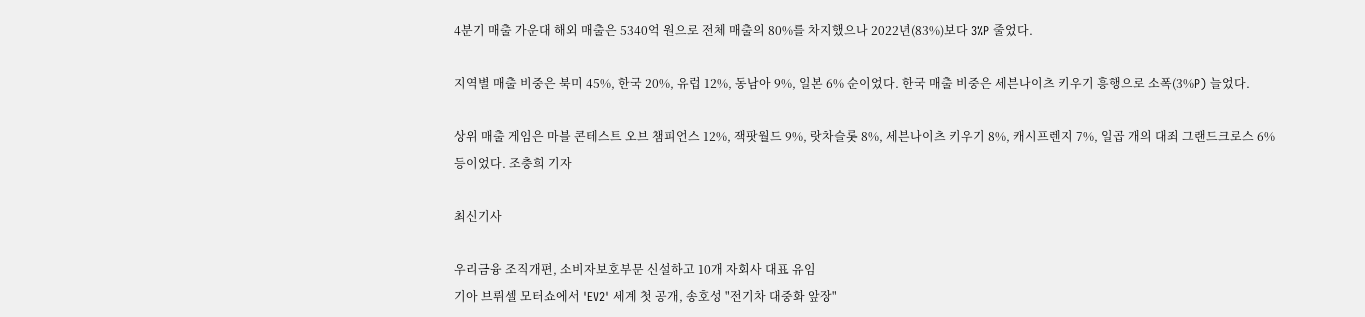4분기 매출 가운대 해외 매출은 5340억 원으로 전체 매출의 80%를 차지했으나 2022년(83%)보다 3%P 줄었다.

지역별 매출 비중은 북미 45%, 한국 20%, 유럽 12%, 동남아 9%, 일본 6% 순이었다. 한국 매출 비중은 세븐나이츠 키우기 흥행으로 소폭(3%P) 늘었다.

상위 매출 게임은 마블 콘테스트 오브 챔피언스 12%, 잭팟월드 9%, 랏차슬롯 8%, 세븐나이츠 키우기 8%, 캐시프렌지 7%, 일곱 개의 대죄 그랜드크로스 6% 등이었다. 조충희 기자

최신기사

우리금융 조직개편, 소비자보호부문 신설하고 10개 자회사 대표 유임
기아 브뤼셀 모터쇼에서 'EV2' 세계 첫 공개, 송호성 "전기차 대중화 앞장"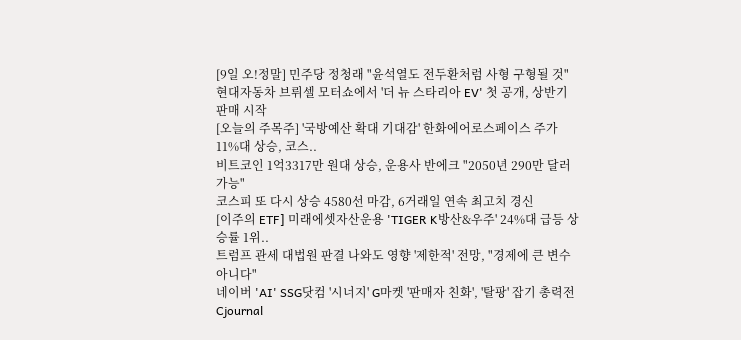[9일 오!정말] 민주당 정청래 "윤석열도 전두환처럼 사형 구형될 것"
현대자동차 브뤼셀 모터쇼에서 '더 뉴 스타리아 EV' 첫 공개, 상반기 판매 시작
[오늘의 주목주] '국방예산 확대 기대감' 한화에어로스페이스 주가 11%대 상승, 코스..
비트코인 1억3317만 원대 상승, 운용사 반에크 "2050년 290만 달러 가능"
코스피 또 다시 상승 4580선 마감, 6거래일 연속 최고치 경신
[이주의 ETF] 미래에셋자산운용 'TIGER K방산&우주' 24%대 급등 상승률 1위..
트럼프 관세 대법원 판결 나와도 영향 '제한적' 전망, "경제에 큰 변수 아니다"
네이버 'AI' SSG닷컴 '시너지' G마켓 '판매자 친화', '탈팡' 잡기 총력전
Cjournal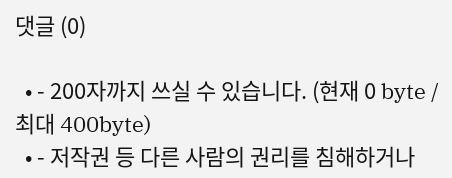댓글 (0)

  • - 200자까지 쓰실 수 있습니다. (현재 0 byte / 최대 400byte)
  • - 저작권 등 다른 사람의 권리를 침해하거나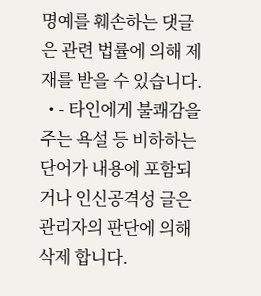명예를 훼손하는 댓글은 관련 법률에 의해 제재를 받을 수 있습니다.
  • - 타인에게 불쾌감을 주는 욕설 등 비하하는 단어가 내용에 포함되거나 인신공격성 글은 관리자의 판단에 의해 삭제 합니다.